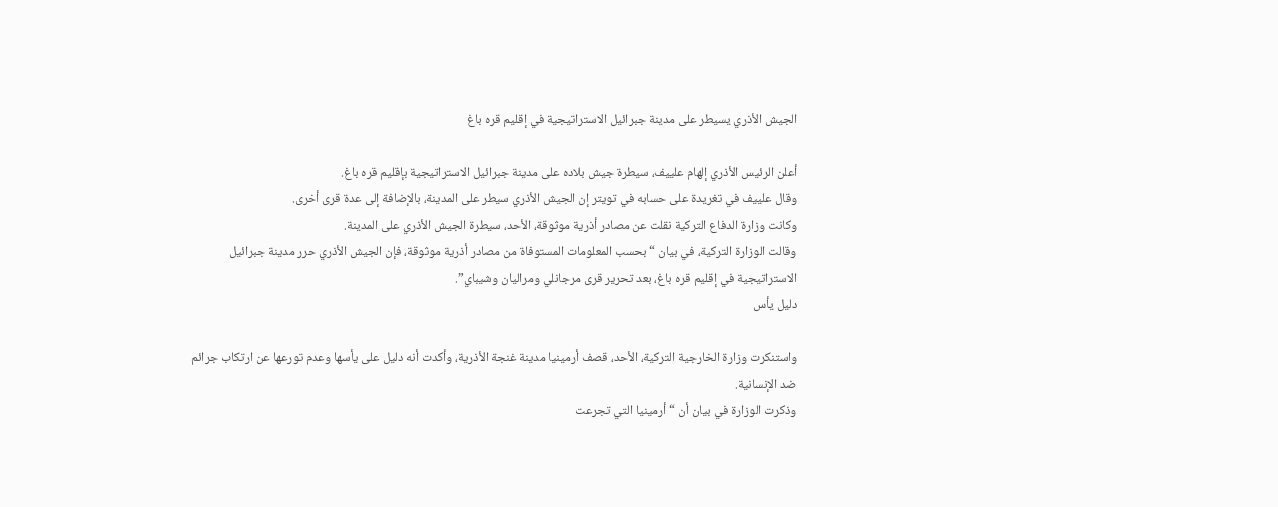الجيش الأذري يسيطر على مدينة جبرائيل الاستراتيجية في إقليم قره باغ

أعلن الرئيس الأذري إلهام علييف، سيطرة جيش بلاده على مدينة جبرائيل الاستراتيجية بإقليم قره باغ.
وقال علييف في تغريدة على حسابه في تويتر إن الجيش الأذري سيطر على المدينة، بالإضافة إلى عدة قرى أخرى.
وكانت وزارة الدفاع التركية نقلت عن مصادر أذرية موثوقة، الأحد، سيطرة الجيش الأذري على المدينة.
وقالت الوزارة التركية، في بيان “بحسب المعلومات المستوفاة من مصادر أذرية موثوقة، فإن الجيش الأذري حرر مدينة جبرائيل الاستراتيجية في إقليم قره باغ، بعد تحرير قرى مرجانلي ومراليان وشيباي”.
دليل يأس

واستنكرت وزارة الخارجية التركية، الأحد، قصف أرمينيا مدينة غنجة الأذرية، وأكدت أنه دليل على يأسها وعدم تورعها عن ارتكاب جرائم ضد الإنسانية.
وذكرت الوزارة في بيان أن “أرمينيا التي تجرعت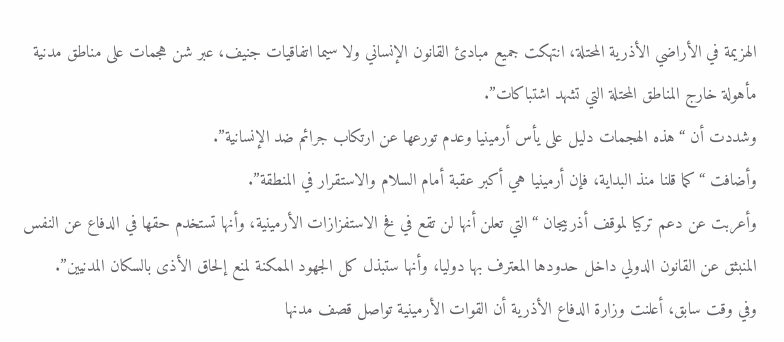الهزيمة في الأراضي الأذرية المحتلة، انتهكت جميع مبادئ القانون الإنساني ولا سيما اتفاقيات جنيف، عبر شن هجمات على مناطق مدنية مأهولة خارج المناطق المحتلة التي تشهد اشتباكات”.
وشددت أن “هذه الهجمات دليل على يأس أرمينيا وعدم تورعها عن ارتكاب جرائم ضد الإنسانية”.
وأضافت “كما قلنا منذ البداية، فإن أرمينيا هي أكبر عقبة أمام السلام والاستقرار في المنطقة”.
وأعربت عن دعم تركيا لموقف أذربيجان “التي تعلن أنها لن تقع في فخ الاستفزازات الأرمينية، وأنها تستخدم حقها في الدفاع عن النفس المنبثق عن القانون الدولي داخل حدودها المعترف بها دوليا، وأنها ستبذل كل الجهود الممكنة لمنع إلحاق الأذى بالسكان المدنيين”.
وفي وقت سابق، أعلنت وزارة الدفاع الأذرية أن القوات الأرمينية تواصل قصف مدنها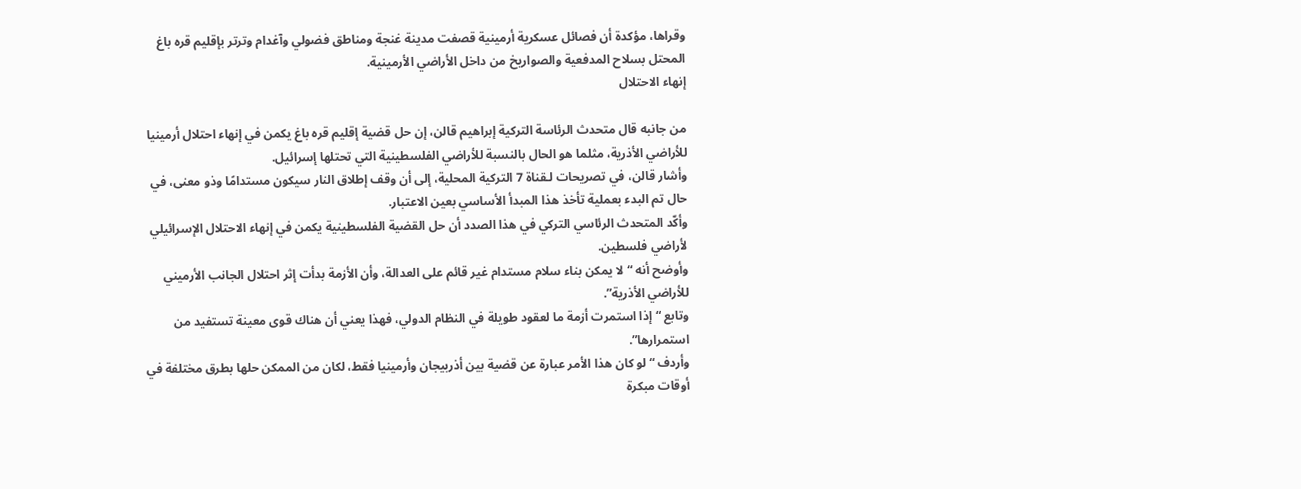وقراها، مؤكدة أن فصائل عسكرية أرمينية قصفت مدينة غنجة ومناطق فضولي وآغدام وترتر بإقليم قره باغ المحتل بسلاح المدفعية والصواريخ من داخل الأراضي الأرمينية.
إنهاء الاحتلال

من جانبه قال متحدث الرئاسة التركية إبراهيم قالن، إن حل قضية إقليم قره باغ يكمن في إنهاء احتلال أرمينيا للأراضي الأذرية، مثلما هو الحال بالنسبة للأراضي الفلسطينية التي تحتلها إسرائيل.
وأشار قالن، في تصريحات لـقناة 7 التركية المحلية، إلى أن وقف إطلاق النار سيكون مستدامًا وذو معنى، في حال تم البدء بعملية تأخذ هذا المبدأ الأساسي بعين الاعتبار.
وأكّد المتحدث الرئاسي التركي في هذا الصدد أن حل القضية الفلسطينية يكمن في إنهاء الاحتلال الإسرائيلي لأراضي فلسطين.
وأوضح أنه “لا يمكن بناء سلام مستدام غير قائم على العدالة، وأن الأزمة بدأت إثر احتلال الجانب الأرميني للأراضي الأذرية”.
وتابع “إذا استمرت أزمة ما لعقود طويلة في النظام الدولي، فهذا يعني أن هناك قوى معينة تستفيد من استمرارها”.
وأردف “لو كان هذا الأمر عبارة عن قضية بين أذربيجان وأرمينيا فقط، لكان من الممكن حلها بطرق مختلفة في أوقات مبكرة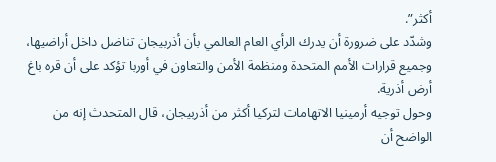أكثر”.
وشدّد على ضرورة أن يدرك الرأي العام العالمي بأن أذربيجان تناضل داخل أراضيها، وجميع قرارات الأمم المتحدة ومنظمة الأمن والتعاون في أوربا تؤكد على أن قره باغ أرض أذرية.
وحول توجيه أرمينيا الاتهامات لتركيا أكثر من أذربيجان، قال المتحدث إنه من الواضح أن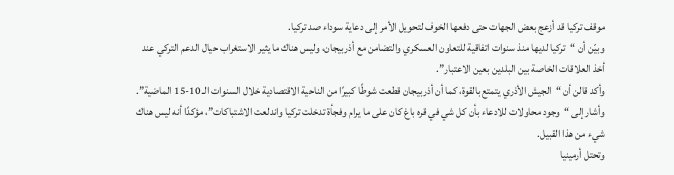موقف تركيا قد أزعج بعض الجهات حتى دفعها الخوف لتحويل الأمر إلى دعاية سوداء صد تركيا.
وبيّن أن “تركيا لديها منذ سنوات اتفاقية للتعاون العسكري والتضامن مع أذربيجان، وليس هناك ما يثير الاستغراب حيال الدعم التركي عند أخذ العلاقات الخاصة بين البلدين بعين الاعتبار”.
وأكد قالن أن “الجيش الأذري يتمتع بالقوة، كما أن أذربيجان قطعت شوطًا كبيرًا من الناحية الاقتصادية خلال السنوات الـ 10-15 الماضية”.
وأشار إلى “وجود محاولات للادعاء بأن كل شي في قره باغ كان على ما يرام وفجأة تدخلت تركيا واندلعت الاشتباكات”، مؤكدًا أنه ليس هناك شيء من هذا القبيل.
وتحتل أرمينيا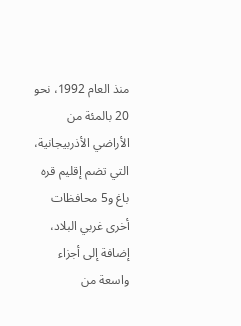منذ العام 1992، نحو 20 بالمئة من الأراضي الأذربيجانية، التي تضم إقليم قره باغ و5 محافظات أخرى غربي البلاد، إضافة إلى أجزاء واسعة من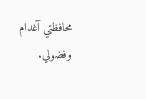محافظتي آغدام وفضولي.